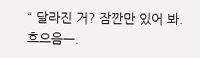“ 달라진 거? 잠깐만 있어 봐.
흐으음ㅡ.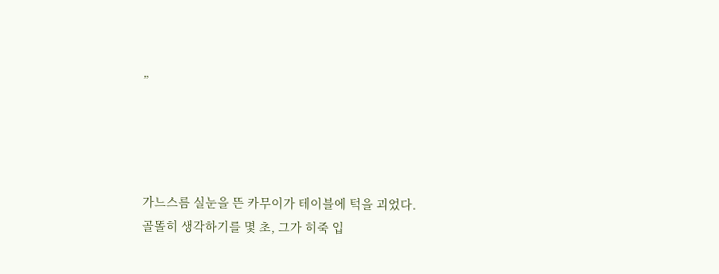”




가느스름 실눈을 뜬 카무이가 테이블에 턱을 괴었다.
골똘히 생각하기를 몇 초, 그가 히죽 입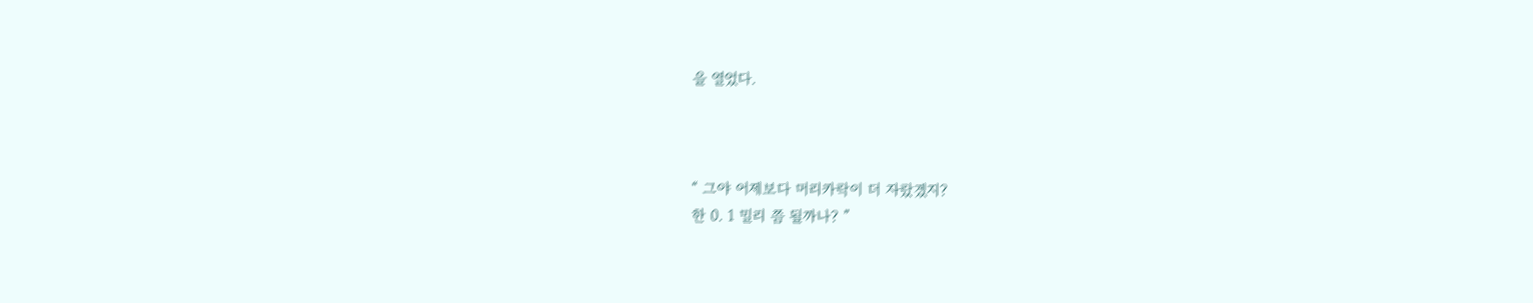을 열었다.



“ 그야 어제보다 머리카락이 더 자랐겠지?
한 0. 1 밀리 쯤 될까나? ”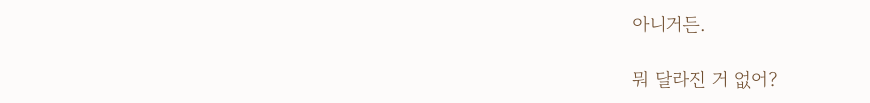아니거든.

뭐 달라진 거 없어?